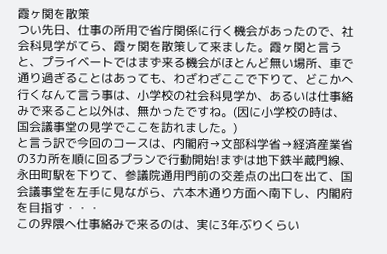霞ヶ関を散策
つい先日、仕事の所用で省庁関係に行く機会があったので、社会科見学がてら、霞ヶ関を散策して来ました。霞ヶ関と言うと、プライベートではまず来る機会がほとんど無い場所、車で通り過ぎることはあっても、わざわざここで下りて、どこかへ行くなんて言う事は、小学校の社会科見学か、あるいは仕事絡みで来ること以外は、無かったですね。(因に小学校の時は、国会議事堂の見学でここを訪れました。)
と言う訳で今回のコースは、内閣府→文部科学省→経済産業省の3カ所を順に回るプランで行動開始!まずは地下鉄半蔵門線、永田町駅を下りて、参議院通用門前の交差点の出口を出て、国会議事堂を左手に見ながら、六本木通り方面へ南下し、内閣府を目指す・・・
この界隈へ仕事絡みで来るのは、実に3年ぶりくらい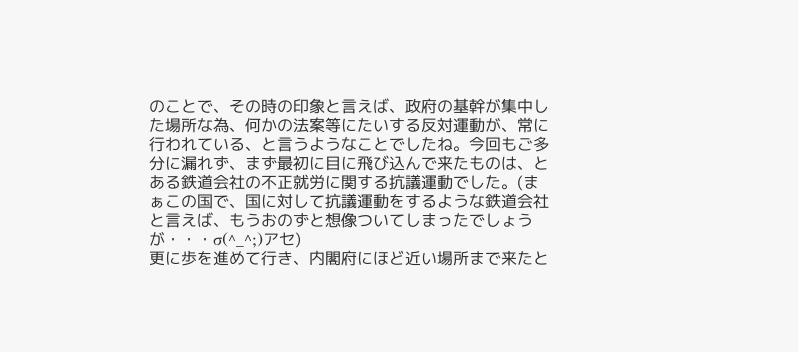のことで、その時の印象と言えば、政府の基幹が集中した場所な為、何かの法案等にたいする反対運動が、常に行われている、と言うようなことでしたね。今回もご多分に漏れず、まず最初に目に飛び込んで来たものは、とある鉄道会社の不正就労に関する抗議運動でした。(まぁこの国で、国に対して抗議運動をするような鉄道会社と言えば、もうおのずと想像ついてしまったでしょうが・・・σ(^_^;)アセ)
更に歩を進めて行き、内閣府にほど近い場所まで来たと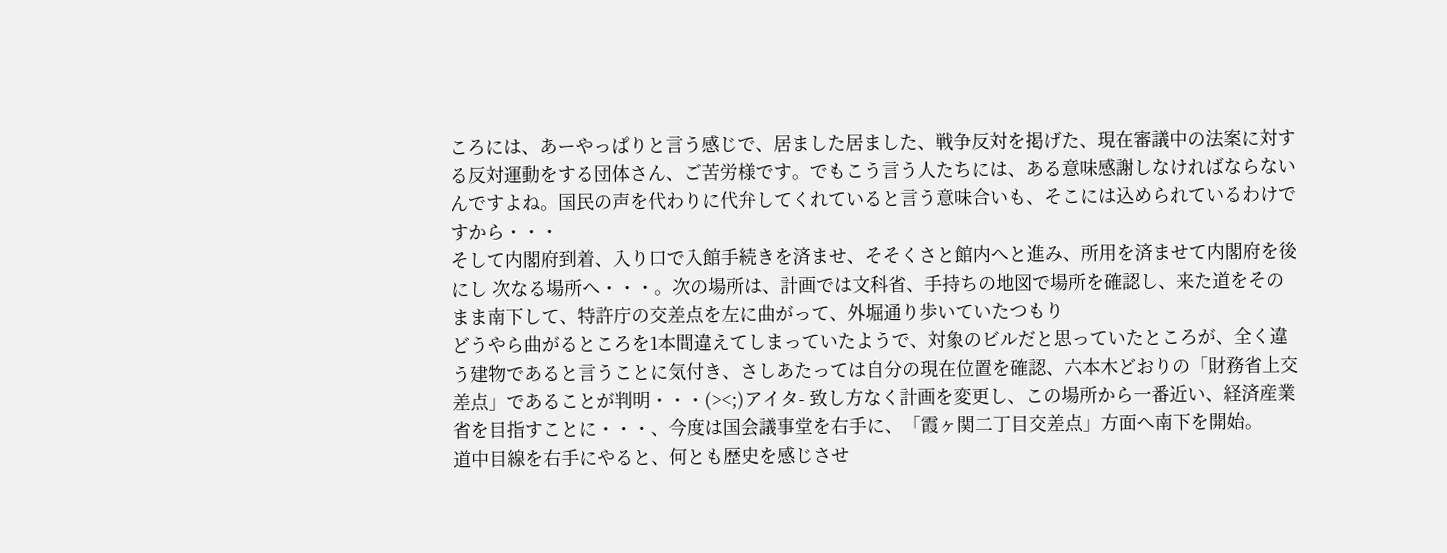ころには、あーやっぱりと言う感じで、居ました居ました、戦争反対を掲げた、現在審議中の法案に対する反対運動をする団体さん、ご苦労様です。でもこう言う人たちには、ある意味感謝しなければならないんですよね。国民の声を代わりに代弁してくれていると言う意味合いも、そこには込められているわけですから・・・
そして内閣府到着、入り口で入館手続きを済ませ、そそくさと館内へと進み、所用を済ませて内閣府を後にし 次なる場所へ・・・。次の場所は、計画では文科省、手持ちの地図で場所を確認し、来た道をそのまま南下して、特許庁の交差点を左に曲がって、外堀通り歩いていたつもり
どうやら曲がるところを1本間違えてしまっていたようで、対象のビルだと思っていたところが、全く違う建物であると言うことに気付き、さしあたっては自分の現在位置を確認、六本木どおりの「財務省上交差点」であることが判明・・・(><;)アイタ- 致し方なく計画を変更し、この場所から一番近い、経済産業省を目指すことに・・・、今度は国会議事堂を右手に、「霞ヶ関二丁目交差点」方面へ南下を開始。
道中目線を右手にやると、何とも歴史を感じさせ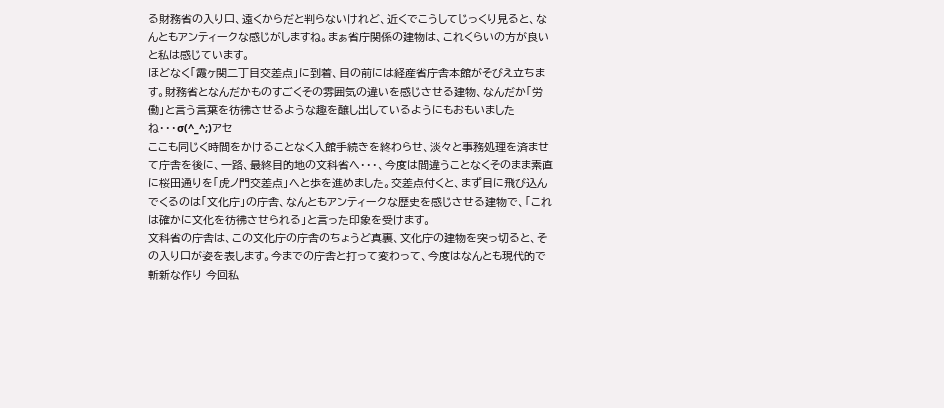る財務省の入り口、遠くからだと判らないけれど、近くでこうしてじっくり見ると、なんともアンティークな感じがしますね。まぁ省庁関係の建物は、これくらいの方が良いと私は感じています。
ほどなく「霞ヶ関二丁目交差点」に到着、目の前には経産省庁舎本館がそびえ立ちます。財務省となんだかものすごくその雰囲気の違いを感じさせる建物、なんだか「労働」と言う言葉を彷彿させるような趣を醸し出しているようにもおもいましたね・・・σ(^_^;)アセ
ここも同じく時間をかけることなく入館手続きを終わらせ、淡々と事務処理を済ませて庁舎を後に、一路、最終目的地の文科省へ・・・、今度は間違うことなくそのまま素直に桜田通りを「虎ノ門交差点」へと歩を進めました。交差点付くと、まず目に飛び込んでくるのは「文化庁」の庁舎、なんともアンティークな歴史を感じさせる建物で、「これは確かに文化を彷彿させられる」と言った印象を受けます。
文科省の庁舎は、この文化庁の庁舎のちょうど真裏、文化庁の建物を突っ切ると、その入り口が姿を表します。今までの庁舎と打って変わって、今度はなんとも現代的で斬新な作り 今回私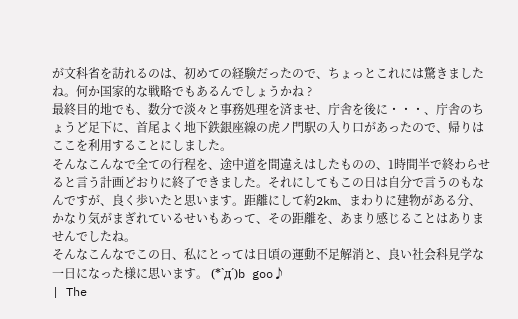が文科省を訪れるのは、初めての経験だったので、ちょっとこれには驚きましたね。何か国家的な戦略でもあるんでしょうかね ?
最終目的地でも、数分で淡々と事務処理を済ませ、庁舎を後に・・・、庁舎のちょうど足下に、首尾よく地下鉄銀座線の虎ノ門駅の入り口があったので、帰りはここを利用することにしました。
そんなこんなで全ての行程を、途中道を間違えはしたものの、1時間半で終わらせると言う計画どおりに終了できました。それにしてもこの日は自分で言うのもなんですが、良く歩いたと思います。距離にして約2km、まわりに建物がある分、かなり気がまぎれているせいもあって、その距離を、あまり感じることはありませんでしたね。
そんなこんなでこの日、私にとっては日頃の運動不足解消と、良い社会科見学な一日になった様に思います。 (*`д´)b goo♪
| The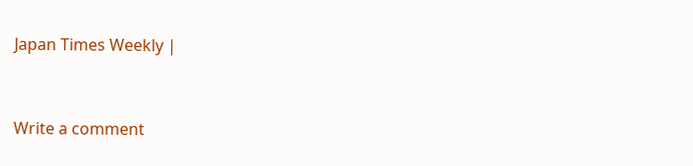Japan Times Weekly |



Write a comment